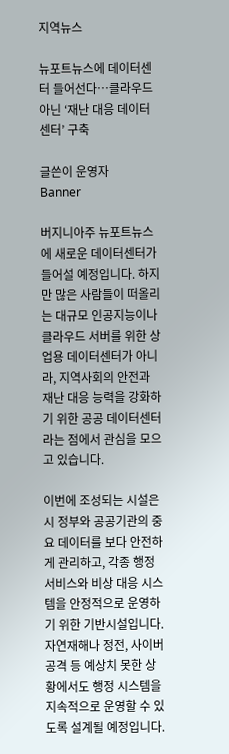지역뉴스

뉴포트뉴스에 데이터센터 들어선다…클라우드 아닌 ‘재난 대응 데이터센터’ 구축

글쓴이 운영자
Banner

버지니아주 뉴포트뉴스에 새로운 데이터센터가 들어설 예정입니다. 하지만 많은 사람들이 떠올리는 대규모 인공지능이나 클라우드 서버를 위한 상업용 데이터센터가 아니라, 지역사회의 안전과 재난 대응 능력을 강화하기 위한 공공 데이터센터라는 점에서 관심을 모으고 있습니다.

이번에 조성되는 시설은 시 정부와 공공기관의 중요 데이터를 보다 안전하게 관리하고, 각종 행정 서비스와 비상 대응 시스템을 안정적으로 운영하기 위한 기반시설입니다. 자연재해나 정전, 사이버 공격 등 예상치 못한 상황에서도 행정 시스템을 지속적으로 운영할 수 있도록 설계될 예정입니다.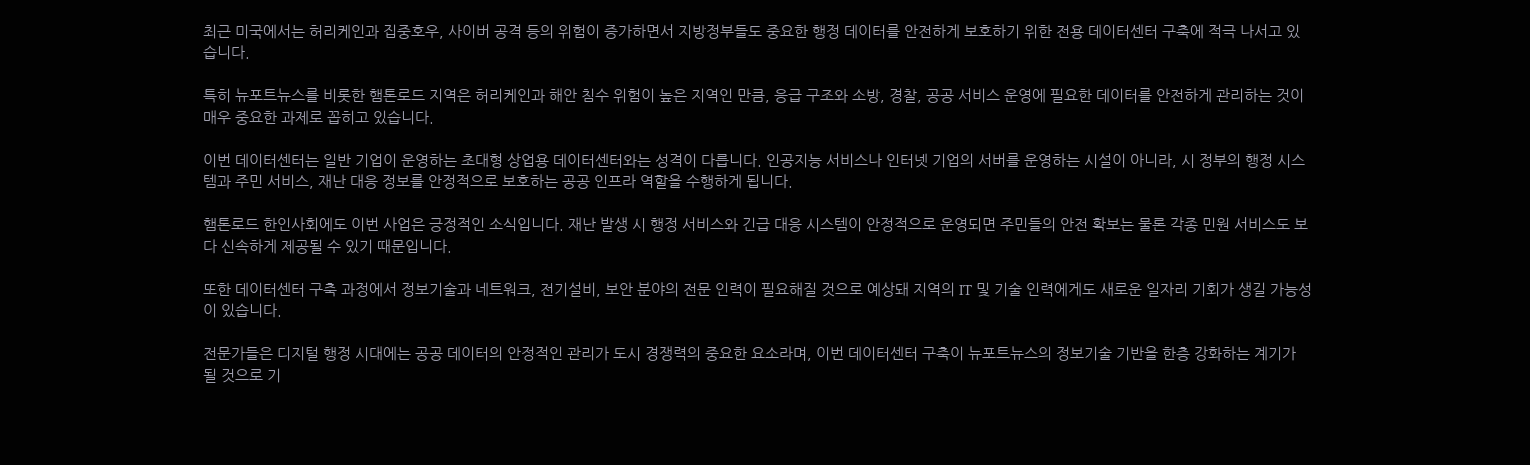최근 미국에서는 허리케인과 집중호우, 사이버 공격 등의 위험이 증가하면서 지방정부들도 중요한 행정 데이터를 안전하게 보호하기 위한 전용 데이터센터 구축에 적극 나서고 있습니다.

특히 뉴포트뉴스를 비롯한 햄톤로드 지역은 허리케인과 해안 침수 위험이 높은 지역인 만큼, 응급 구조와 소방, 경찰, 공공 서비스 운영에 필요한 데이터를 안전하게 관리하는 것이 매우 중요한 과제로 꼽히고 있습니다.

이번 데이터센터는 일반 기업이 운영하는 초대형 상업용 데이터센터와는 성격이 다릅니다. 인공지능 서비스나 인터넷 기업의 서버를 운영하는 시설이 아니라, 시 정부의 행정 시스템과 주민 서비스, 재난 대응 정보를 안정적으로 보호하는 공공 인프라 역할을 수행하게 됩니다.

햄톤로드 한인사회에도 이번 사업은 긍정적인 소식입니다. 재난 발생 시 행정 서비스와 긴급 대응 시스템이 안정적으로 운영되면 주민들의 안전 확보는 물론 각종 민원 서비스도 보다 신속하게 제공될 수 있기 때문입니다.

또한 데이터센터 구축 과정에서 정보기술과 네트워크, 전기설비, 보안 분야의 전문 인력이 필요해질 것으로 예상돼 지역의 IT 및 기술 인력에게도 새로운 일자리 기회가 생길 가능성이 있습니다.

전문가들은 디지털 행정 시대에는 공공 데이터의 안정적인 관리가 도시 경쟁력의 중요한 요소라며, 이번 데이터센터 구축이 뉴포트뉴스의 정보기술 기반을 한층 강화하는 계기가 될 것으로 기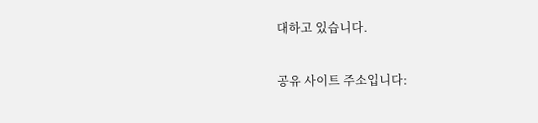대하고 있습니다.

공유 사이트 주소입니다: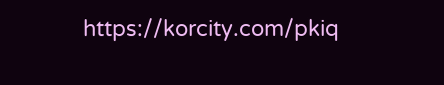https://korcity.com/pkiq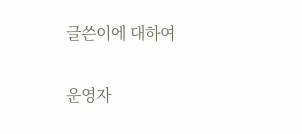글쓴이에 대하여

운영자